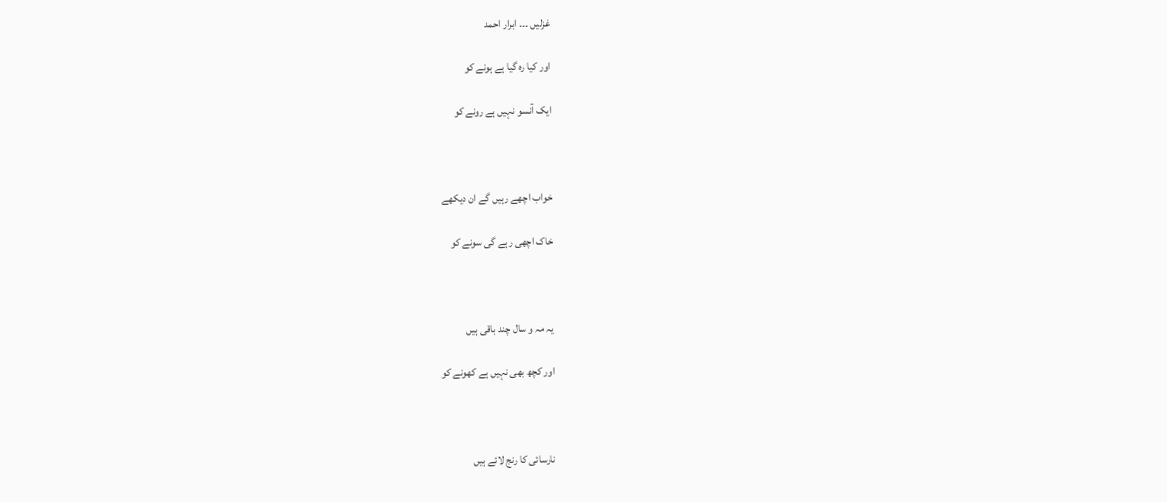غزلیں ۔۔۔ ابرار احمد

اور کیا رہ گیا ہے ہونے کو

ایک آنسو نہیں ہے رونے کو



خواب اچھے رہیں گے ان دیکھے

خاک اچھی رہے گی سونے کو



یہ مہ و سال چند باقی ہیں

اور کچھ بھی نہیں ہے کھونے کو



نارسائی کا رنج لائے ہیں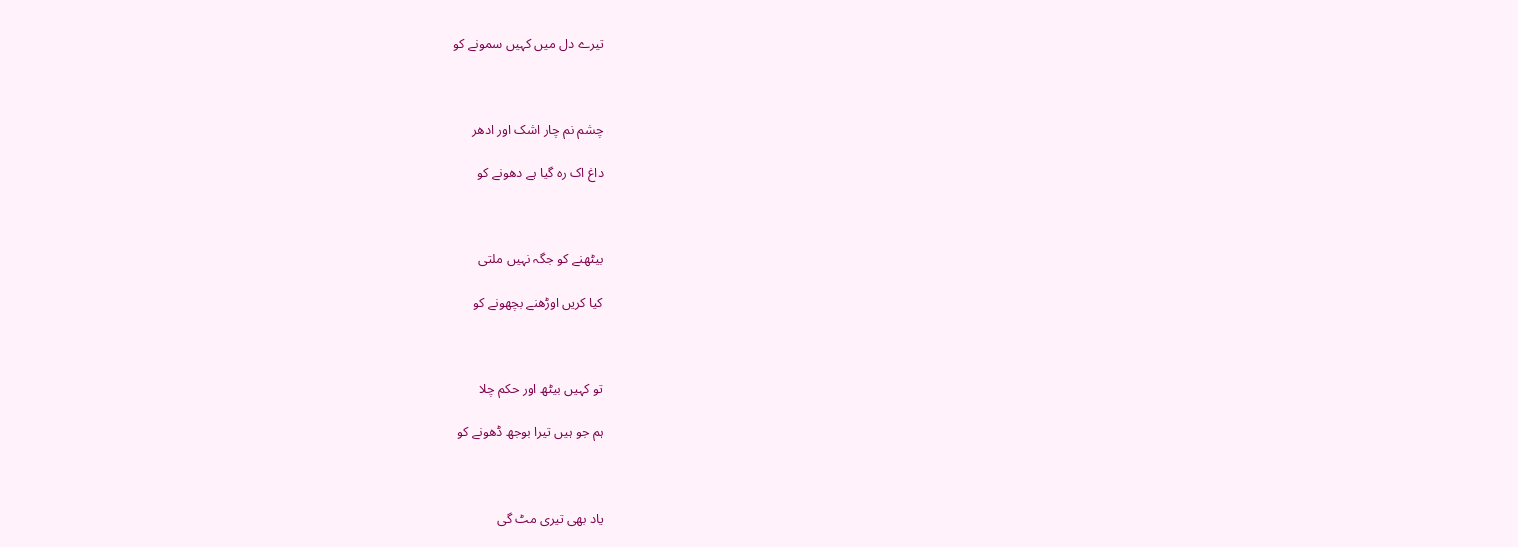تیرے دل میں کہیں سمونے کو



چشم نم چار اشک اور ادھر

داغ اک رہ گیا ہے دھونے کو



بیٹھنے کو جگہ نہیں ملتی

کیا کریں اوڑھنے بچھونے کو



تو کہیں بیٹھ اور حکم چلا

ہم جو ہیں تیرا بوجھ ڈھونے کو



یاد بھی تیری مٹ گی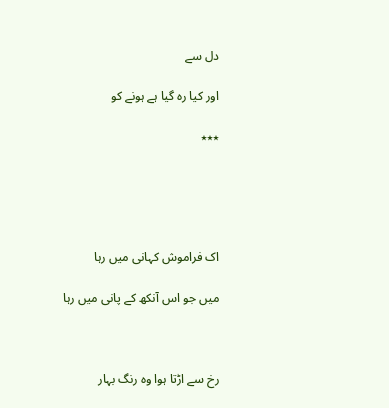دل سے

اور کیا رہ گیا ہے ہونے کو

٭٭٭





اک فراموش کہانی میں رہا

میں جو اس آنکھ کے پانی میں رہا



رخ سے اڑتا ہوا وہ رنگ بہار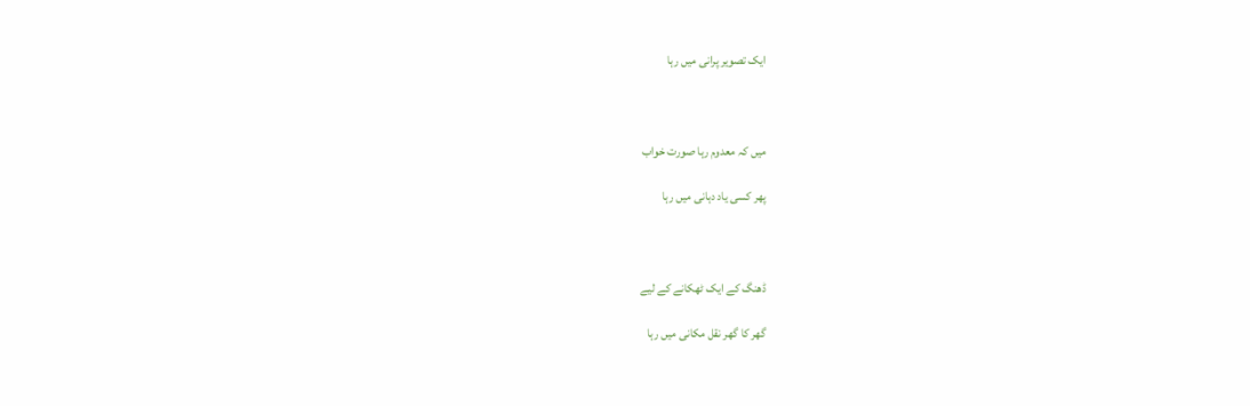ایک تصویر پرانی میں رہا



میں کہ معدوم رہا صورت خواب

پھر کسی یاد دہانی میں رہا



ڈھنگ کے ایک ٹھکانے کے لیے

گھر کا گھر نقل مکانی میں رہا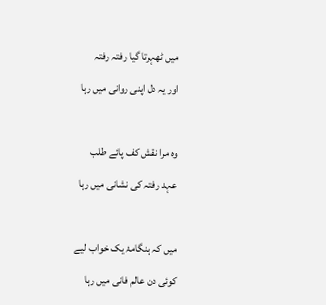میں ٹھہرتا گیا رفتہ رفتہ

اور یہ دل اپنی روانی میں رہا



وہ مرا نقش کف پائے طلب

عہد رفتہ کی نشانی میں رہا



میں کہ ہنگامۂ یک خواب لیے

کوئی دن عالم فانی میں رہا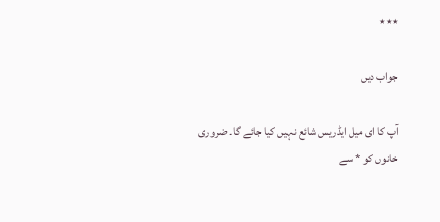٭٭٭

جواب دیں

آپ کا ای میل ایڈریس شائع نہیں کیا جائے گا۔ ضروری خانوں کو * سے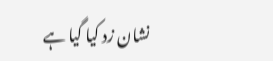نشان زد کیا گیا ہے